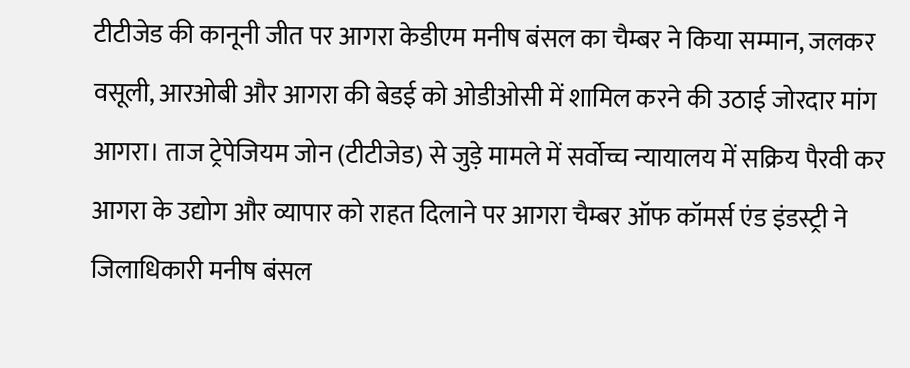टीटीजेड की कानूनी जीत पर आगरा केडीएम मनीष बंसल का चैम्बर ने किया सम्मान, जलकर वसूली, आरओबी और आगरा की बेडई को ओडीओसी में शामिल करने की उठाई जोरदार मांग
आगरा। ताज ट्रेपेजियम जोन (टीटीजेड) से जुड़े मामले में सर्वोच्च न्यायालय में सक्रिय पैरवी कर आगरा के उद्योग और व्यापार को राहत दिलाने पर आगरा चैम्बर ऑफ कॉमर्स एंड इंडस्ट्री ने जिलाधिकारी मनीष बंसल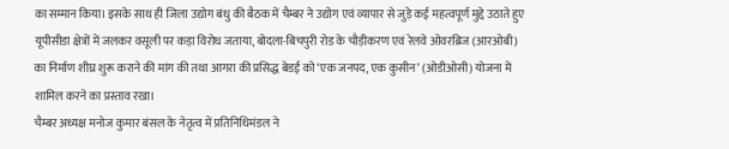का सम्मान किया। इसके साथ ही जिला उद्योग बंधु की बैठक में चैम्बर ने उद्योग एवं व्यापार से जुड़े कई महत्वपूर्ण मुद्दे उठाते हुए यूपीसीडा क्षेत्रों में जलकर वसूली पर कड़ा विरोध जताया, बोदला-बिचपुरी रोड के चौड़ीकरण एवं रेलवे ओवरब्रिज (आरओबी) का निर्माण शीघ्र शुरू कराने की मांग की तथा आगरा की प्रसिद्ध बेडई को ‘एक जनपद, एक कुसीन’ (ओडीओसी) योजना में शामिल करने का प्रस्ताव रखा।
चैम्बर अध्यक्ष मनोज कुमार बंसल के नेतृत्व में प्रतिनिधिमंडल ने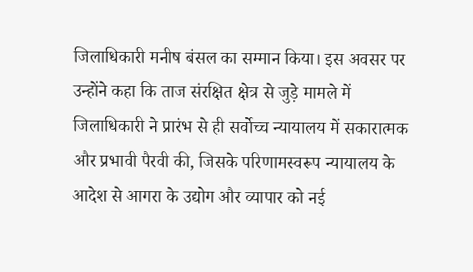जिलाधिकारी मनीष बंसल का सम्मान किया। इस अवसर पर उन्होंने कहा कि ताज संरक्षित क्षेत्र से जुड़े मामले में जिलाधिकारी ने प्रारंभ से ही सर्वोच्च न्यायालय में सकारात्मक और प्रभावी पैरवी की, जिसके परिणामस्वरूप न्यायालय के आदेश से आगरा के उद्योग और व्यापार को नई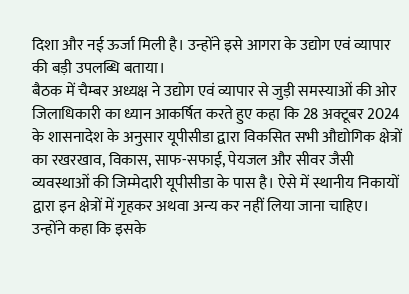दिशा और नई ऊर्जा मिली है। उन्होंने इसे आगरा के उद्योग एवं व्यापार की बड़ी उपलब्धि बताया।
बैठक में चैम्बर अध्यक्ष ने उद्योग एवं व्यापार से जुड़ी समस्याओं की ओर जिलाधिकारी का ध्यान आकर्षित करते हुए कहा कि 28 अक्टूबर 2024 के शासनादेश के अनुसार यूपीसीडा द्वारा विकसित सभी औद्योगिक क्षेत्रों का रखरखाव, विकास, साफ-सफाई, पेयजल और सीवर जैसी व्यवस्थाओं की जिम्मेदारी यूपीसीडा के पास है। ऐसे में स्थानीय निकायों द्वारा इन क्षेत्रों में गृहकर अथवा अन्य कर नहीं लिया जाना चाहिए।
उन्होंने कहा कि इसके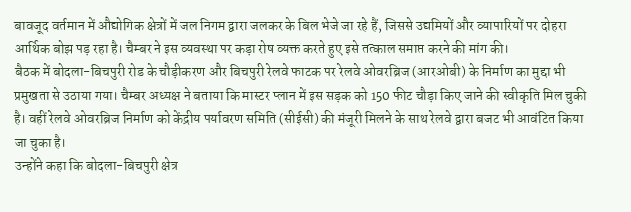बावजूद वर्तमान में औद्योगिक क्षेत्रों में जल निगम द्वारा जलकर के बिल भेजे जा रहे हैं, जिससे उद्यमियों और व्यापारियों पर दोहरा आर्थिक बोझ पड़ रहा है। चैम्बर ने इस व्यवस्था पर कड़ा रोष व्यक्त करते हुए इसे तत्काल समाप्त करने की मांग की।
बैठक में बोदला-बिचपुरी रोड के चौड़ीकरण और बिचपुरी रेलवे फाटक पर रेलवे ओवरब्रिज (आरओबी) के निर्माण का मुद्दा भी प्रमुखता से उठाया गया। चैम्बर अध्यक्ष ने बताया कि मास्टर प्लान में इस सड़क को 150 फीट चौड़ा किए जाने की स्वीकृति मिल चुकी है। वहीं रेलवे ओवरब्रिज निर्माण को केंद्रीय पर्यावरण समिति (सीईसी) की मंजूरी मिलने के साथ रेलवे द्वारा बजट भी आवंटित किया जा चुका है।
उन्होंने कहा कि बोदला-बिचपुरी क्षेत्र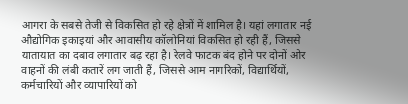आगरा के सबसे तेजी से विकसित हो रहे क्षेत्रों में शामिल है। यहां लगातार नई औद्योगिक इकाइयां और आवासीय कॉलोनियां विकसित हो रही हैं, जिससे यातायात का दबाव लगातार बढ़ रहा है। रेलवे फाटक बंद होने पर दोनों ओर वाहनों की लंबी कतारें लग जाती हैं, जिससे आम नागरिकों, विद्यार्थियों, कर्मचारियों और व्यापारियों को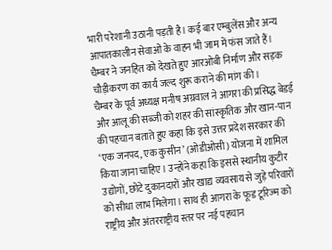भारी परेशानी उठानी पड़ती है। कई बार एम्बुलेंस और अन्य आपातकालीन सेवाओं के वाहन भी जाम में फंस जाते हैं। चैम्बर ने जनहित को देखते हुए आरओबी निर्माण और सड़क चौड़ीकरण का कार्य जल्द शुरू कराने की मांग की।
चैम्बर के पूर्व अध्यक्ष मनीष अग्रवाल ने आगरा की प्रसिद्ध बेडई और आलू की सब्जी को शहर की सांस्कृतिक और खान-पान की पहचान बताते हुए कहा कि इसे उत्तर प्रदेश सरकार की ‘एक जनपद, एक कुसीन’ (ओडीओसी) योजना में शामिल किया जाना चाहिए। उन्होंने कहा कि इससे स्थानीय कुटीर उद्योगों, छोटे दुकानदारों और खाद्य व्यवसाय से जुड़े परिवारों को सीधा लाभ मिलेगा। साथ ही आगरा के फूड टूरिज्म को राष्ट्रीय और अंतरराष्ट्रीय स्तर पर नई पहचान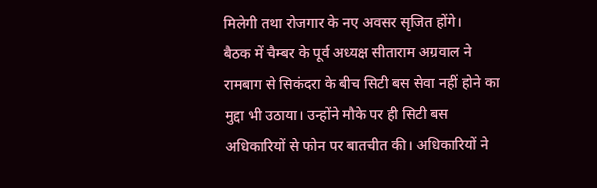मिलेगी तथा रोजगार के नए अवसर सृजित होंगे।
बैठक में चैम्बर के पूर्व अध्यक्ष सीताराम अग्रवाल ने रामबाग से सिकंदरा के बीच सिटी बस सेवा नहीं होने का मुद्दा भी उठाया। उन्होंने मौके पर ही सिटी बस अधिकारियों से फोन पर बातचीत की। अधिकारियों ने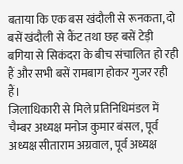बताया कि एक बस खंदौली से रूनकता, दो बसें खंदौली से कैंट तथा छह बसें टेड़ी बगिया से सिकंदरा के बीच संचालित हो रही हैं और सभी बसें रामबाग होकर गुजर रही हैं।
जिलाधिकारी से मिले प्रतिनिधिमंडल में चैम्बर अध्यक्ष मनोज कुमार बंसल, पूर्व अध्यक्ष सीताराम अग्रवाल, पूर्व अध्यक्ष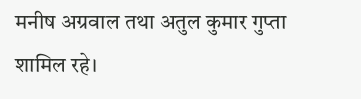मनीष अग्रवाल तथा अतुल कुमार गुप्ता शामिल रहे।